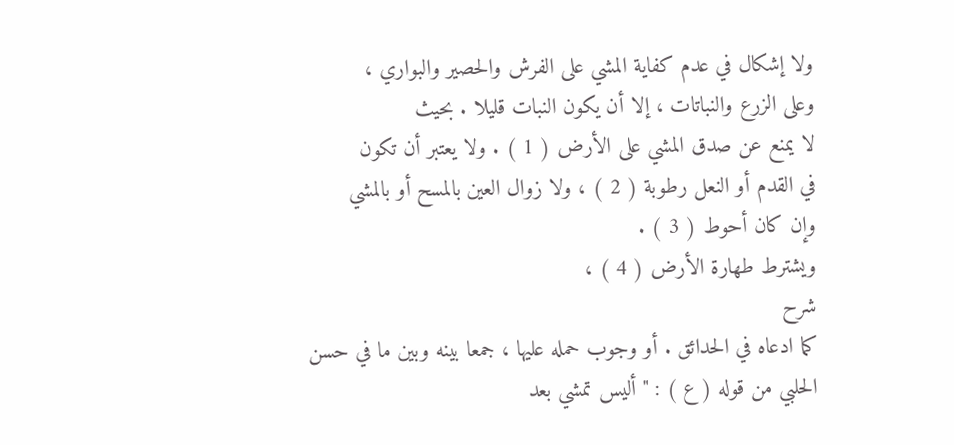ولا إشكال في عدم كفاية المشي على الفرش والحصير والبواري ،
وعلى الزرع والنباتات ، إلا أن يكون النبات قليلا . بحيث
لا يمنع عن صدق المشي على الأرض ( 1 ) . ولا يعتبر أن تكون
في القدم أو النعل رطوبة ( 2 ) ، ولا زوال العين بالمسح أو بالمشي
وإن كان أحوط ( 3 ) .
ويشترط طهارة الأرض ( 4 ) ،
شرح
كما ادعاه في الحدائق . أو وجوب حمله عليها ، جمعا بينه وبين ما في حسن
الحلبي من قوله ( ع ) : " أليس تمشي بعد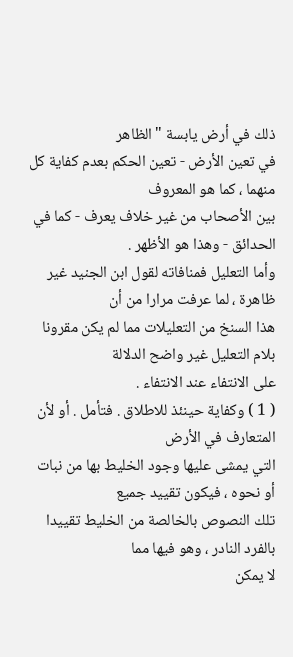ذلك في أرض يابسة " الظاهر
في تعين الأرض - تعين الحكم بعدم كفاية كل منهما ، كما هو المعروف
بين الأصحاب من غير خلاف يعرف - كما في الحدائق - وهذا هو الأظهر .
وأما التعليل فمنافاته لقول ابن الجنيد غير ظاهرة ، لما عرفت مرارا من أن
هذا السنخ من التعليلات مما لم يكن مقرونا بلام التعليل غير واضح الدلالة
على الانتفاء عند الانتفاء .
( 1 ) وكفاية حينئذ للاطلاق . فتأمل . أو لأن المتعارف في الأرض
التي يمشى عليها وجود الخليط بها من نبات أو نحوه ، فيكون تقييد جميع
تلك النصوص بالخالصة من الخليط تقييدا بالفرد النادر ، وهو فيها مما
لا يمكن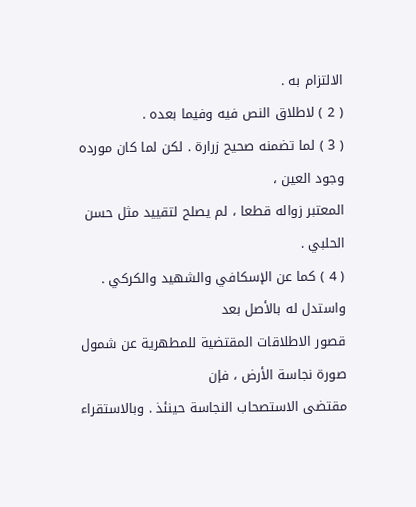الالتزام به .
( 2 ) لاطلاق النص فيه وفيما بعده .
( 3 ) لما تضمنه صحيح زرارة . لكن لما كان مورده وجود العين ،
المعتبر زواله قطعا ، لم يصلح لتقييد مثل حسن الحلبي .
( 4 ) كما عن الإسكافي والشهيد والكركي . واستدل له بالأصل بعد
قصور الاطلاقات المقتضية للمطهرية عن شمول صورة نجاسة الأرض ، فإن
مقتضى الاستصحاب النجاسة حينئذ . وبالاستقراء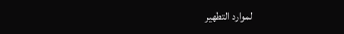لموارد التطهير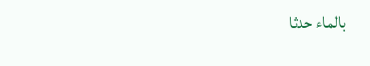بالماء حدثا